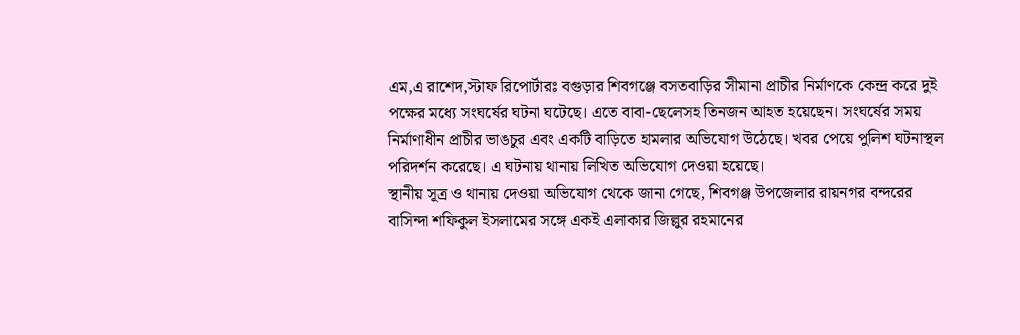এম,এ রাশেদ,স্টাফ রিপোর্টারঃ বগুড়ার শিবগঞ্জে বসতবাড়ির সীমানা প্রাচীর নির্মাণকে কেন্দ্র করে দুই পক্ষের মধ্যে সংঘর্ষের ঘটনা ঘটেছে। এতে বাবা-ছেলেসহ তিনজন আহত হয়েছেন। সংঘর্ষের সময় নির্মাণাধীন প্রাচীর ভাঙচুর এবং একটি বাড়িতে হামলার অভিযোগ উঠেছে। খবর পেয়ে পুলিশ ঘটনাস্থল পরিদর্শন করেছে। এ ঘটনায় থানায় লিখিত অভিযোগ দেওয়া হয়েছে।
স্থানীয় সূত্র ও থানায় দেওয়া অভিযোগ থেকে জানা গেছে, শিবগঞ্জ উপজেলার রায়নগর বন্দরের বাসিন্দা শফিকুল ইসলামের সঙ্গে একই এলাকার জিল্লুর রহমানের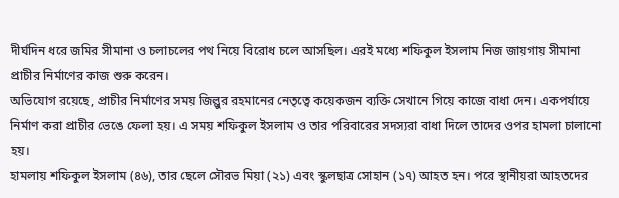দীর্ঘদিন ধরে জমির সীমানা ও চলাচলের পথ নিয়ে বিরোধ চলে আসছিল। এরই মধ্যে শফিকুল ইসলাম নিজ জায়গায় সীমানা প্রাচীর নির্মাণের কাজ শুরু করেন।
অভিযোগ রয়েছে, প্রাচীর নির্মাণের সময় জিল্লুর রহমানের নেতৃত্বে কয়েকজন ব্যক্তি সেখানে গিয়ে কাজে বাধা দেন। একপর্যায়ে নির্মাণ করা প্রাচীর ভেঙে ফেলা হয়। এ সময় শফিকুল ইসলাম ও তার পরিবারের সদস্যরা বাধা দিলে তাদের ওপর হামলা চালানো হয়।
হামলায় শফিকুল ইসলাম (৪৬), তার ছেলে সৌরভ মিয়া (২১) এবং স্কুলছাত্র সোহান (১৭) আহত হন। পরে স্থানীয়রা আহতদের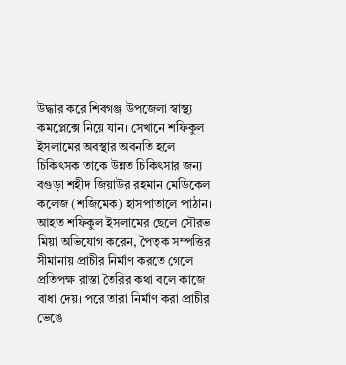উদ্ধার করে শিবগঞ্জ উপজেলা স্বাস্থ্য কমপ্লেক্সে নিয়ে যান। সেখানে শফিকুল ইসলামের অবস্থার অবনতি হলে চিকিৎসক তাকে উন্নত চিকিৎসার জন্য বগুড়া শহীদ জিয়াউর রহমান মেডিকেল কলেজ (শজিমেক) হাসপাতালে পাঠান।
আহত শফিকুল ইসলামের ছেলে সৌরভ মিয়া অভিযোগ করেন, পৈতৃক সম্পত্তির সীমানায় প্রাচীর নির্মাণ করতে গেলে প্রতিপক্ষ রাস্তা তৈরির কথা বলে কাজে বাধা দেয়। পরে তারা নির্মাণ করা প্রাচীর ভেঙে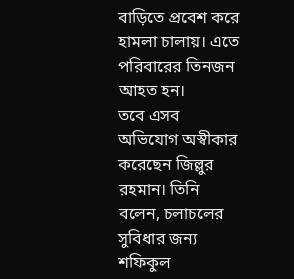বাড়িতে প্রবেশ করে হামলা চালায়। এতে পরিবারের তিনজন আহত হন।
তবে এসব অভিযোগ অস্বীকার করেছেন জিল্লুর রহমান। তিনি বলেন, চলাচলের সুবিধার জন্য শফিকুল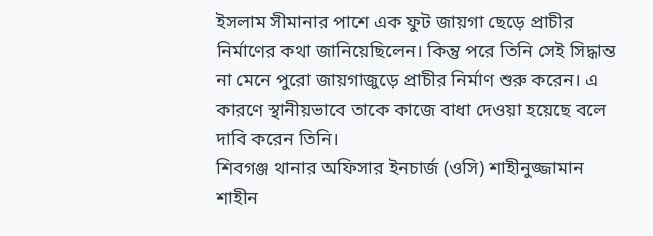ইসলাম সীমানার পাশে এক ফুট জায়গা ছেড়ে প্রাচীর নির্মাণের কথা জানিয়েছিলেন। কিন্তু পরে তিনি সেই সিদ্ধান্ত না মেনে পুরো জায়গাজুড়ে প্রাচীর নির্মাণ শুরু করেন। এ কারণে স্থানীয়ভাবে তাকে কাজে বাধা দেওয়া হয়েছে বলে দাবি করেন তিনি।
শিবগঞ্জ থানার অফিসার ইনচার্জ (ওসি) শাহীনুজ্জামান শাহীন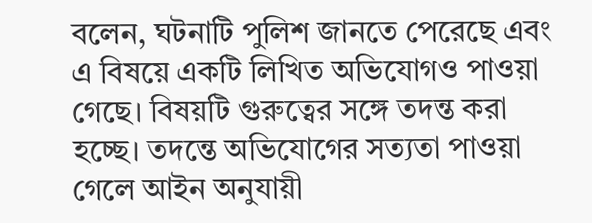বলেন, ঘটনাটি পুলিশ জানতে পেরেছে এবং এ বিষয়ে একটি লিখিত অভিযোগও পাওয়া গেছে। বিষয়টি গুরুত্বের সঙ্গে তদন্ত করা হচ্ছে। তদন্তে অভিযোগের সত্যতা পাওয়া গেলে আইন অনুযায়ী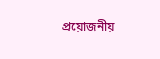প্রয়োজনীয়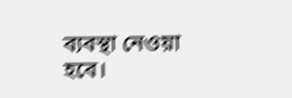ব্যবস্থা নেওয়া হবে।